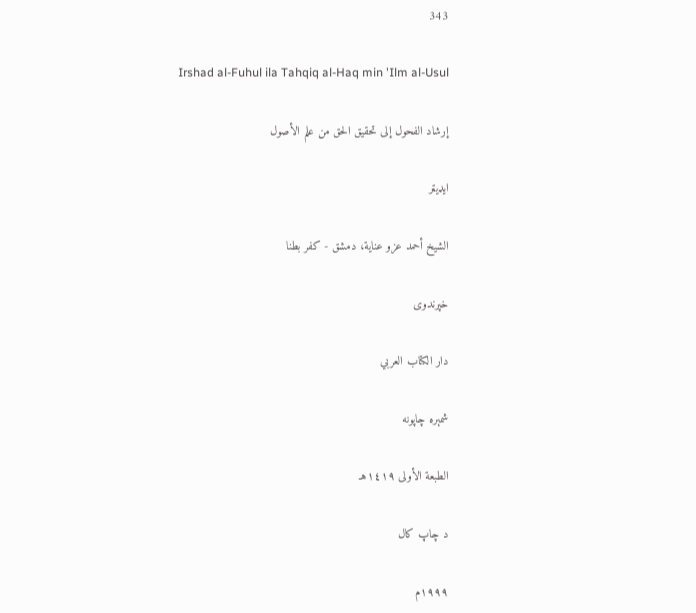343

Irshad al-Fuhul ila Tahqiq al-Haq min 'Ilm al-Usul

إرشاد الفحول إلى تحقيق الحق من علم الأصول

ایډیټر

الشيخ أحمد عزو عناية، دمشق - كفر بطنا

خپرندوی

دار الكتاب العربي

شمېره چاپونه

الطبعة الأولى ١٤١٩هـ

د چاپ کال

١٩٩٩م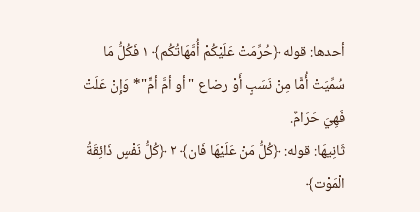أحدها: قوله ﴿حُرِّمَتْ عَلَيْكُمْ أُمَّهَاتُكُم﴾ ١ فَكُلُّ مَا سُمِّيَتْ أُمًّا مِنْ نَسَبٍ أَوْ رضاع "أو أمَّ أمٍّ"* وَإِنْ عَلَتْ فَهِيَ حَرَامٌ.
ثَانِيهَا: قوله: ﴿كُلُّ مَنْ عَلَيْهَا فَان﴾ ٢ ﴿كُلُّ نَفْسٍ ذَائِقَةُ الْمَوْت﴾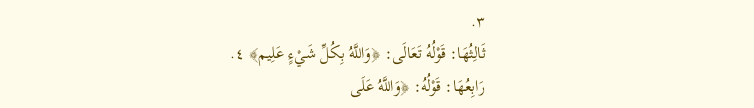٣.
ثَالِثُهَا: قَوْلُهُ تَعَالَى: ﴿وَاللَّهُ بِكُلِّ شَيْءٍ عَلِيم﴾ ٤.
رَابِعُهَا: قَوْلُهُ: ﴿وَاللَّهُ عَلَى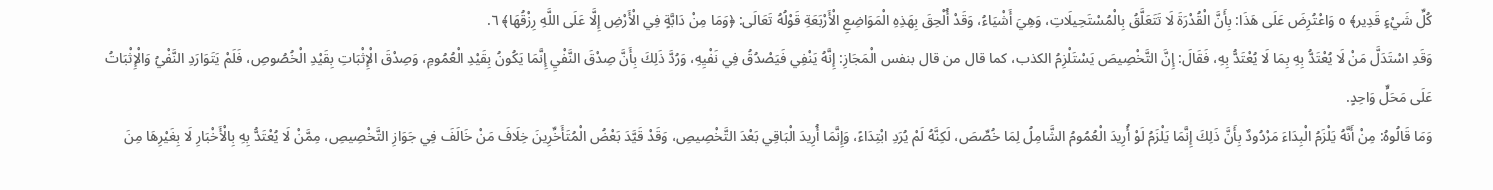كُلِّ شَيْءٍ قَدِير﴾ ٥ وَاعْتُرِضَ عَلَى هَذَا: بِأَنَّ الْقُدْرَةَ لَا تَتَعَلَّقُ بِالْمُسْتَحِيلَاتِ، وَهِيَ أَشْيَاءُ، وَقَدْ أُلْحِقَ بِهَذِهِ الْمَوَاضِعِ الْأَرْبَعَةِ قَوْلُهُ تَعَالَى: ﴿وَمَا مِنْ دَابَّةٍ فِي الْأَرْضِ إِلَّا عَلَى اللَّهِ رِزْقُهَا﴾ ٦.
وَقَدِ اسْتَدَلَّ مَنْ لَا يُعْتَدُّ بِهِ بِمَا لَا يُعْتَدُّ بِهِ، فَقَالَ: إِنَّ التَّخْصِيصَ يَسْتَلْزِمُ الكذب، كما قال من قال بنفس الْمَجَازِ: إِنَّهُ يَنْفِي فَيَصْدُقُ فِي نَفْيِهِ، وَرُدَّ ذَلِكَ بِأَنَّ صِدْقَ النَّفْيِ إِنَّمَا يَكُونُ بِقَيْدِ الْعُمُومِ، وَصِدْقَ الْإِثْبَاتِ بِقَيْدِ الْخُصُوصِ، فَلَمْ يَتَوَارَدِ النَّفْيُ وَالْإِثْبَاتُ عَلَى مَحَلٍّ وَاحِدٍ.
وَمَا قَالُوهُ: مِنْ أَنَّهُ يَلْزَمُ الْبِدَاءَ مَرْدُودٌ بِأَنَّ ذَلِكَ إِنَّمَا يَلْزَمُ لَوْ أُرِيدَ الْعُمُومُ الشَّامِلُ لِمَا خُصِّصَ، لَكِنَّهُ لَمْ يُرَدِ ابْتِدَاءً، وَإِنَّمَا أُرِيدَ الْبَاقِي بَعْدَ التَّخْصِيصِ، وَقَدْ قَيَّدَ بَعْضُ الْمُتَأَخِّرِينَ خِلَافَ مَنْ خَالَفَ فِي جَوَازِ التَّخْصِيصِ، مِمَّنْ لَا يُعْتَدُّ بِهِ بِالْأَخْبَارِ لَا بِغَيْرِهَا مِنَ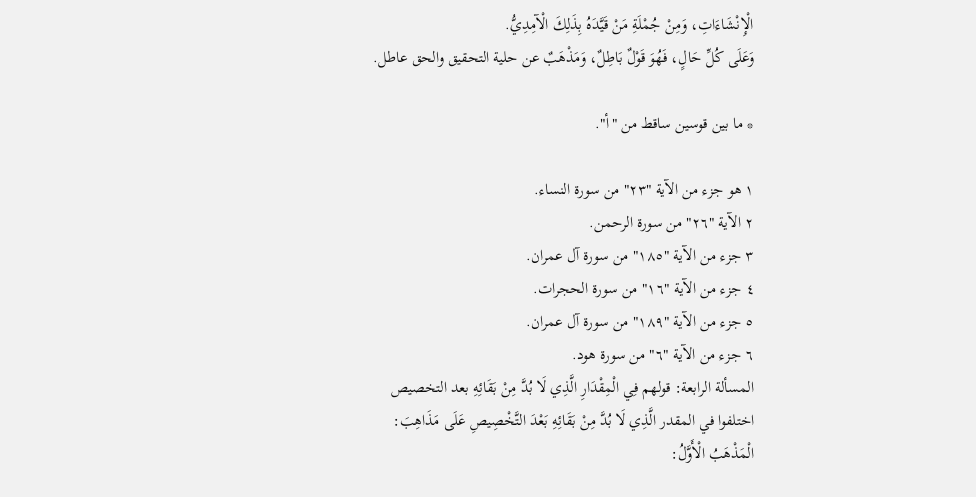الْإِنْشَاءَاتِ، وَمِنْ جُمْلَةِ مَنْ قَيَّدَهُ بِذَلِكَ الْآمِدِيُّ.
وَعَلَى كُلِّ حَالٍ، فَهُوَ قَوْلٌ بَاطِلٌ، وَمَذْهَبٌ عن حلية التحقيق والحق عاطل.

* ما بين قوسين ساقط من "أ".

١ هو جزء من الآية "٢٣" من سورة النساء.
٢ الآية "٢٦" من سورة الرحمن.
٣ جزء من الآية "١٨٥" من سورة آل عمران.
٤ جزء من الآية "١٦" من سورة الحجرات.
٥ جزء من الآية "١٨٩" من سورة آل عمران.
٦ جزء من الآية "٦" من سورة هود.
المسألة الرابعة: قولهم فِي الْمِقْدَارِ الَّذِي لَا بُدَّ مِنْ بَقَائِهِ بعد التخصيص
اختلفوا في المقدر الَّذِي لَا بُدَّ مِنْ بَقَائِهِ بَعْدَ التَّخْصِيصِ عَلَى مَذَاهِبَ:
الْمَذْهَبُ الْأَوَّلُ: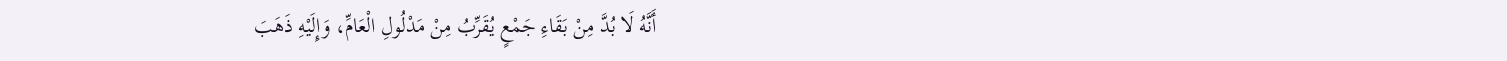أَنَّهُ لَا بُدَّ مِنْ بَقَاءِ جَمْعٍ يُقَرِّبُ مِنْ مَدْلُولِ الْعَامِّ، وَإِلَيْهِ ذَهَبَ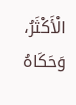الْأَكْثَرُ، وَحَكَاهُ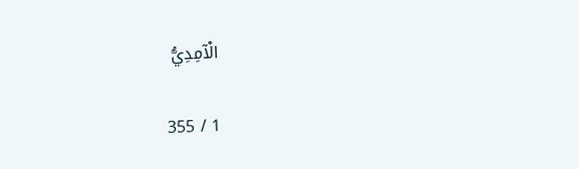الْآمِدِيُّ

1 / 355